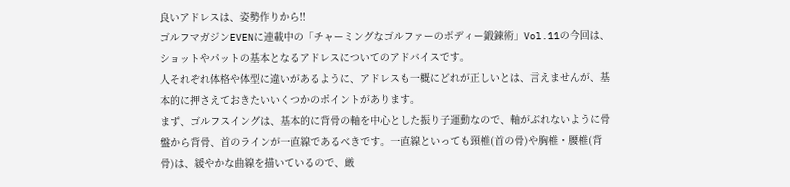良いアドレスは、姿勢作りから!!
ゴルフマガジンEVENに連載中の「チャーミングなゴルファーのボディー鍛錬術」Vol.11の今回は、ショットやパットの基本となるアドレスについてのアドバイスです。
人それぞれ体格や体型に違いがあるように、アドレスも一概にどれが正しいとは、言えませんが、基本的に押さえておきたいいくつかのポイントがあります。
まず、ゴルフスイングは、基本的に背骨の軸を中心とした振り子運動なので、軸がぶれないように骨盤から背骨、首のラインが一直線であるべきです。一直線といっても頸椎(首の骨)や胸椎・腰椎(背骨)は、緩やかな曲線を描いているので、厳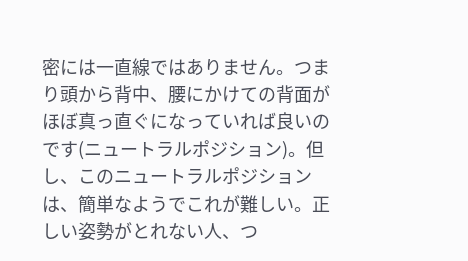密には一直線ではありません。つまり頭から背中、腰にかけての背面がほぼ真っ直ぐになっていれば良いのです(ニュートラルポジション)。但し、このニュートラルポジションは、簡単なようでこれが難しい。正しい姿勢がとれない人、つ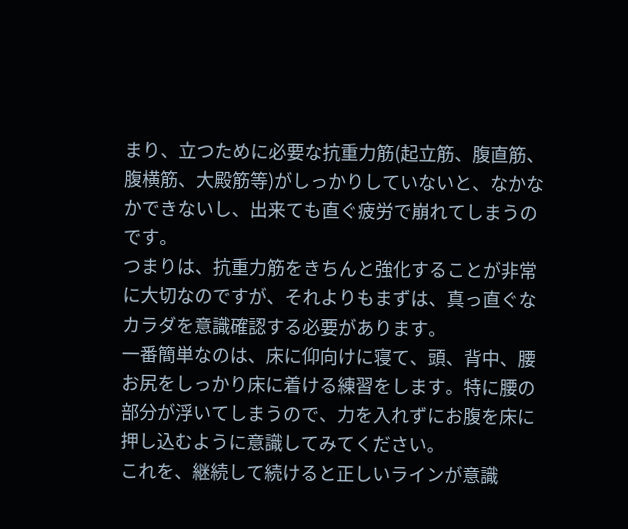まり、立つために必要な抗重力筋(起立筋、腹直筋、腹横筋、大殿筋等)がしっかりしていないと、なかなかできないし、出来ても直ぐ疲労で崩れてしまうのです。
つまりは、抗重力筋をきちんと強化することが非常に大切なのですが、それよりもまずは、真っ直ぐなカラダを意識確認する必要があります。
一番簡単なのは、床に仰向けに寝て、頭、背中、腰お尻をしっかり床に着ける練習をします。特に腰の部分が浮いてしまうので、力を入れずにお腹を床に押し込むように意識してみてください。
これを、継続して続けると正しいラインが意識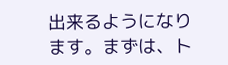出来るようになります。まずは、ト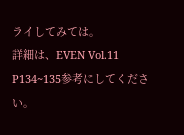ライしてみては。
詳細は、EVEN Vol.11 P134~135参考にしてください。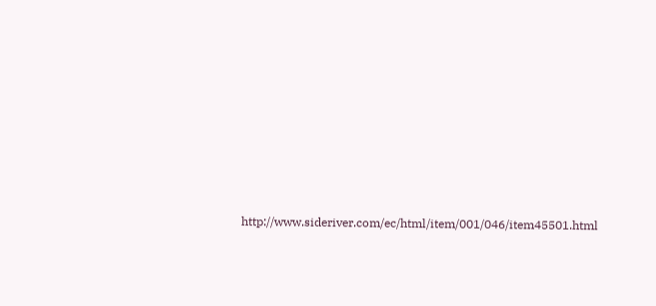http://www.sideriver.com/ec/html/item/001/046/item45501.html